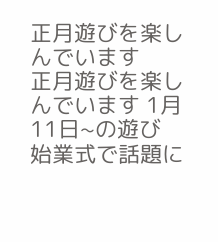正月遊びを楽しんでいます
正月遊びを楽しんでいます 1月11日~の遊び
始業式で話題に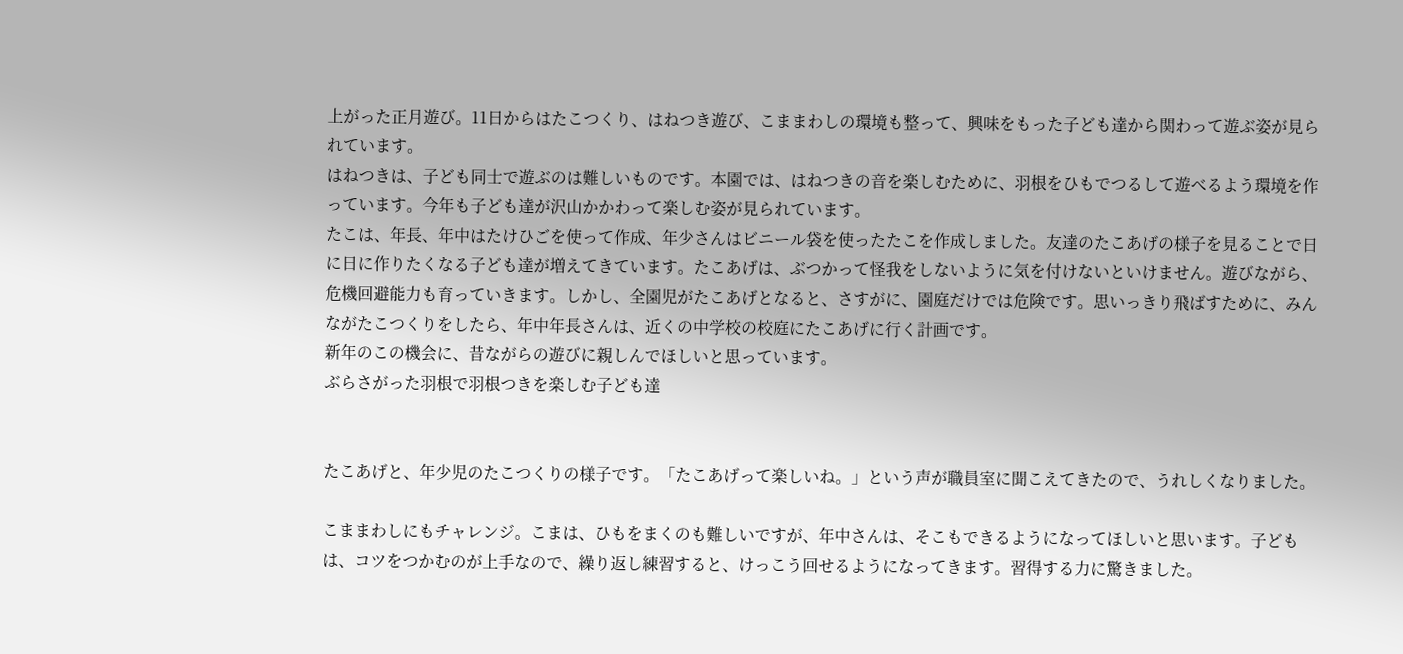上がった正月遊び。11日からはたこつくり、はねつき遊び、こままわしの環境も整って、興味をもった子ども達から関わって遊ぶ姿が見られています。
はねつきは、子ども同士で遊ぶのは難しいものです。本園では、はねつきの音を楽しむために、羽根をひもでつるして遊べるよう環境を作っています。今年も子ども達が沢山かかわって楽しむ姿が見られています。
たこは、年長、年中はたけひごを使って作成、年少さんはビニール袋を使ったたこを作成しました。友達のたこあげの様子を見ることで日に日に作りたくなる子ども達が増えてきています。たこあげは、ぶつかって怪我をしないように気を付けないといけません。遊びながら、危機回避能力も育っていきます。しかし、全園児がたこあげとなると、さすがに、園庭だけでは危険です。思いっきり飛ばすために、みんながたこつくりをしたら、年中年長さんは、近くの中学校の校庭にたこあげに行く計画です。
新年のこの機会に、昔ながらの遊びに親しんでほしいと思っています。
ぶらさがった羽根で羽根つきを楽しむ子ども達


たこあげと、年少児のたこつくりの様子です。「たこあげって楽しいね。」という声が職員室に聞こえてきたので、うれしくなりました。

こままわしにもチャレンジ。こまは、ひもをまくのも難しいですが、年中さんは、そこもできるようになってほしいと思います。子どもは、コツをつかむのが上手なので、繰り返し練習すると、けっこう回せるようになってきます。習得する力に驚きました。